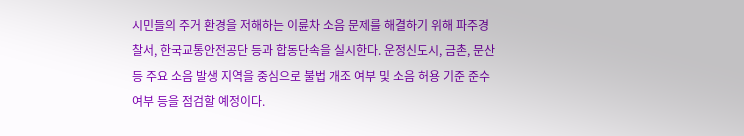시민들의 주거 환경을 저해하는 이륜차 소음 문제를 해결하기 위해 파주경찰서, 한국교통안전공단 등과 합동단속을 실시한다. 운정신도시, 금촌, 문산 등 주요 소음 발생 지역을 중심으로 불법 개조 여부 및 소음 허용 기준 준수 여부 등을 점검할 예정이다.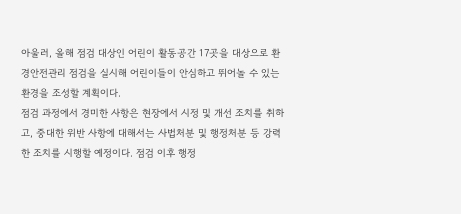아울러, 올해 점검 대상인 어린이 활동공간 17곳을 대상으로 환경안전관리 점검을 실시해 어린이들이 안심하고 뛰어놀 수 있는 환경을 조성할 계획이다.
점검 과정에서 경미한 사항은 현장에서 시정 및 개선 조치를 취하고, 중대한 위반 사항에 대해서는 사법처분 및 행정처분 등 강력한 조치를 시행할 예정이다. 점검 이후 행정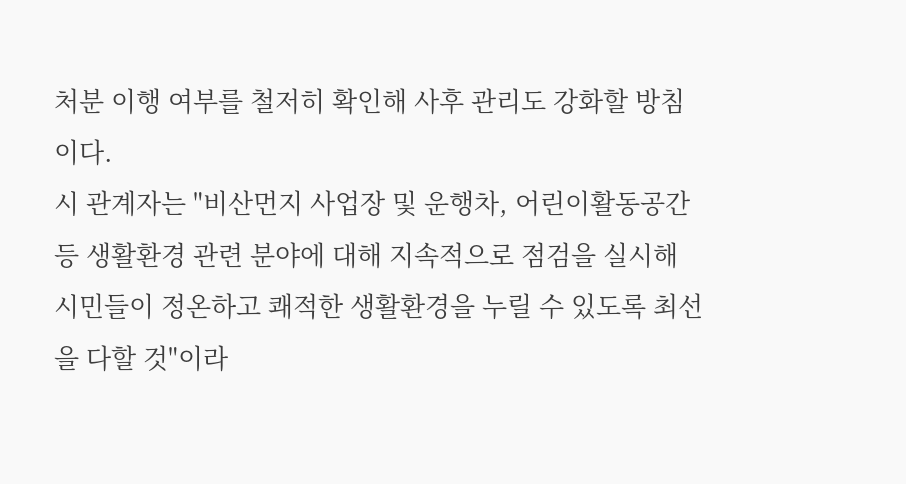처분 이행 여부를 철저히 확인해 사후 관리도 강화할 방침이다.
시 관계자는 "비산먼지 사업장 및 운행차, 어린이활동공간 등 생활환경 관련 분야에 대해 지속적으로 점검을 실시해 시민들이 정온하고 쾌적한 생활환경을 누릴 수 있도록 최선을 다할 것"이라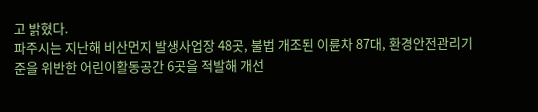고 밝혔다.
파주시는 지난해 비산먼지 발생사업장 48곳, 불법 개조된 이륜차 87대, 환경안전관리기준을 위반한 어린이활동공간 6곳을 적발해 개선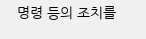명령 등의 조치를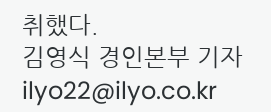취했다.
김영식 경인본부 기자 ilyo22@ilyo.co.kr